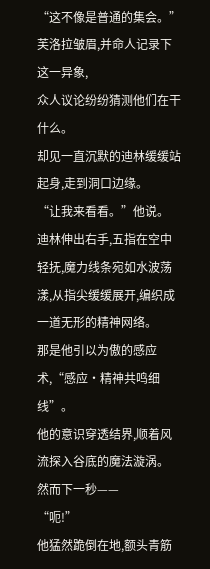“这不像是普通的集会。”芙洛拉皱眉,并命人记录下这一异象,
众人议论纷纷猜测他们在干什么。
却见一直沉默的迪林缓缓站起身,走到洞口边缘。
“让我来看看。”他说。
迪林伸出右手,五指在空中轻抚,魔力线条宛如水波荡漾,从指尖缓缓展开,编织成一道无形的精神网络。
那是他引以为傲的感应术,“感应·精神共鸣细线”。
他的意识穿透结界,顺着风流探入谷底的魔法漩涡。
然而下一秒——
“呃!”
他猛然跪倒在地,额头青筋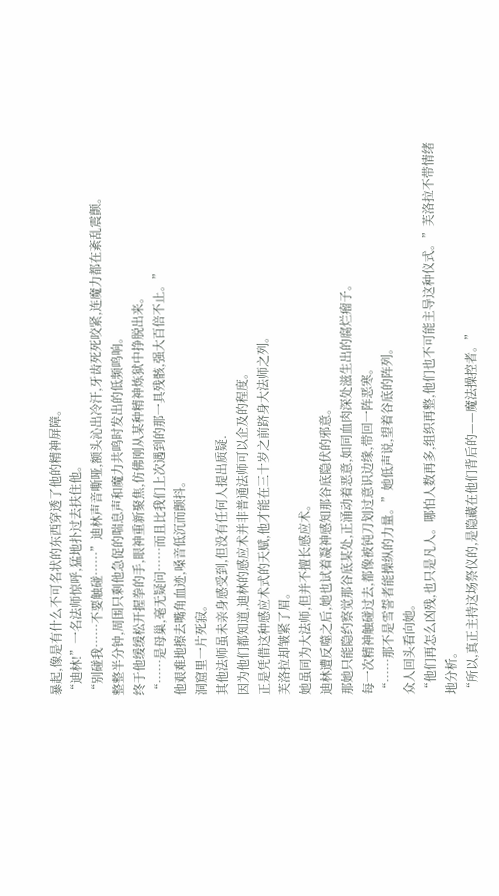暴起,像是有什么不可名状的东西穿透了他的精神屏障。
“迪林!”一名法师惊呼,猛地扑过去扶住他。
“别碰我……不要触碰……”迪林声音嘶哑,额头沁出冷汗,牙齿死死咬紧,连魔力都在紊乱震颤。
整整半分钟,周围只剩他急促的喘息声和魔力共鸣时发出的低频鸣响。
终于他缓缓松开握拳的手,眼神重新聚焦,仿佛刚从某种精神炼狱中挣脱出来。
“……是母巢,毫无疑问……而且比我们上次遇到的那一具残骸,强大百倍不止。”
他艰难地擦去嘴角血迹,嗓音低沉而颤抖。
洞窟里一片死寂。
其他法师虽未亲身感受到,但没有任何人提出质疑.
因为他们都知道,迪林的感应术并非普通法师可以企及的程度。
正是凭借这种感应术式的天赋,他才能在三十岁之前跻身大法师之列。
芙洛拉却皱紧了眉。
她虽同为大法师,但并不擅长感应术。
迪林遭反噬之后,她也试着凝神感知那谷底隐伏的邪意。
那她只能隐约察觉那谷底某处,正涌动着恶意,如同血肉深处滋生出的腐烂瘤子。
每一次精神触碰过去,都像被钝刀划过意识边缘,带回一阵恶寒。
“……那不是雪誓者能操纵的力量。”她低声说,望着谷底的阵列。
众人回头看向她。
“他们再怎么凶残,也只是凡人。哪怕人数再多,组织再整,他们也不可能主导这种仪式。”芙洛拉不带情绪地分析。
“所以,真正主持这场祭仪的,是隐藏在他们背后的——魔法操控者。”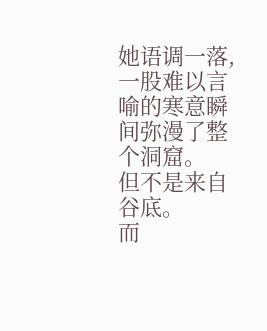她语调一落,一股难以言喻的寒意瞬间弥漫了整个洞窟。
但不是来自谷底。
而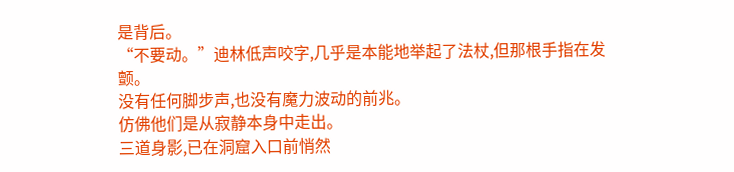是背后。
“不要动。”迪林低声咬字,几乎是本能地举起了法杖,但那根手指在发颤。
没有任何脚步声,也没有魔力波动的前兆。
仿佛他们是从寂静本身中走出。
三道身影,已在洞窟入口前悄然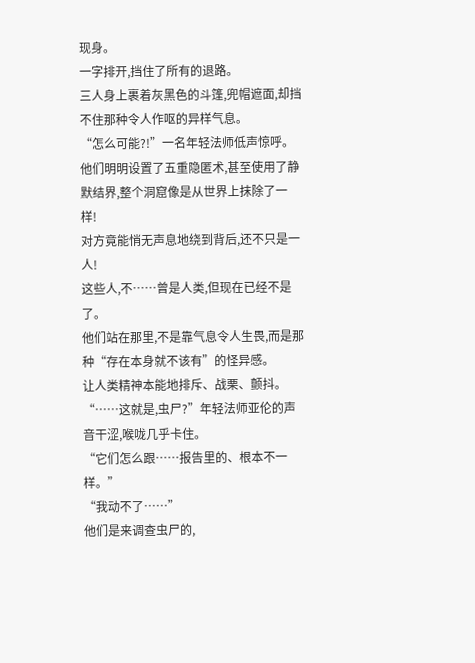现身。
一字排开,挡住了所有的退路。
三人身上裹着灰黑色的斗篷,兜帽遮面,却挡不住那种令人作呕的异样气息。
“怎么可能?!”一名年轻法师低声惊呼。
他们明明设置了五重隐匿术,甚至使用了静默结界,整个洞窟像是从世界上抹除了一样!
对方竟能悄无声息地绕到背后,还不只是一人!
这些人,不……曾是人类,但现在已经不是了。
他们站在那里,不是靠气息令人生畏,而是那种“存在本身就不该有”的怪异感。
让人类精神本能地排斥、战栗、颤抖。
“……这就是,虫尸?”年轻法师亚伦的声音干涩,喉咙几乎卡住。
“它们怎么跟……报告里的、根本不一样。”
“我动不了……”
他们是来调查虫尸的,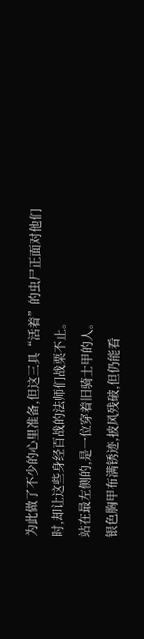为此做了不少的心里准备,但这三具“活着”的虫尸正面对他们时,却让这些身经百战的法师们战栗不止。
站在最左侧的,是一位穿着旧骑士甲的人。
银色胸甲布满锈迹,披风残破,但仍能看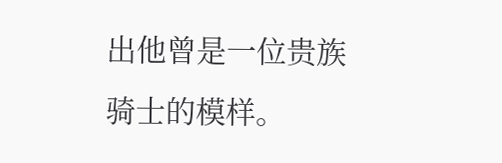出他曾是一位贵族骑士的模样。